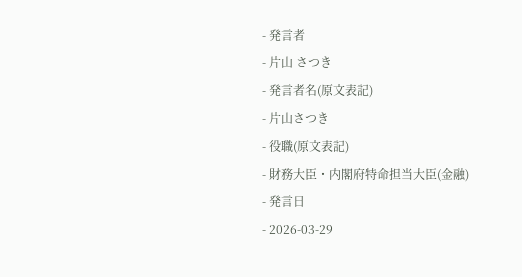- 発言者
- 片山 さつき
- 発言者名(原文表記)
- 片山さつき
- 役職(原文表記)
- 財務大臣・内閣府特命担当大臣(金融)
- 発言日
- 2026-03-29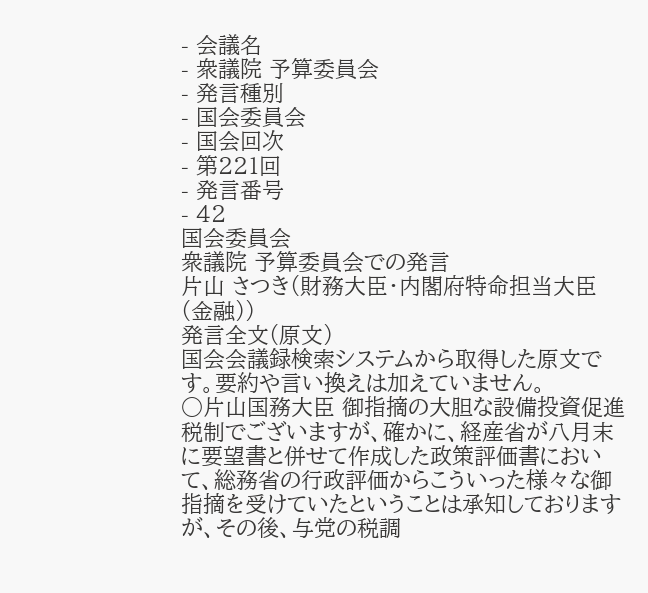- 会議名
- 衆議院 予算委員会
- 発言種別
- 国会委員会
- 国会回次
- 第221回
- 発言番号
- 42
国会委員会
衆議院 予算委員会での発言
片山 さつき(財務大臣・内閣府特命担当大臣(金融))
発言全文(原文)
国会会議録検索システムから取得した原文です。要約や言い換えは加えていません。
○片山国務大臣 御指摘の大胆な設備投資促進税制でございますが、確かに、経産省が八月末に要望書と併せて作成した政策評価書において、総務省の行政評価からこういった様々な御指摘を受けていたということは承知しておりますが、その後、与党の税調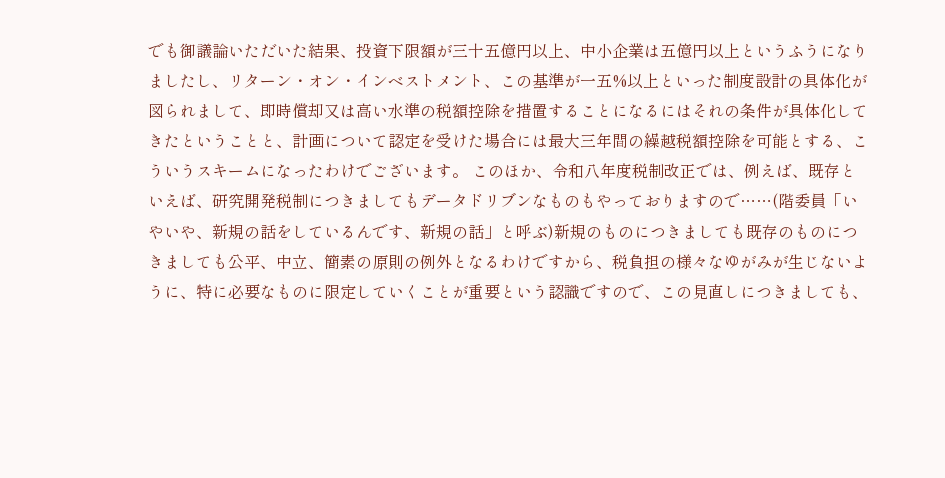でも御議論いただいた結果、投資下限額が三十五億円以上、中小企業は五億円以上というふうになりましたし、リターン・オン・インベストメント、この基準が一五%以上といった制度設計の具体化が図られまして、即時償却又は高い水準の税額控除を措置することになるにはそれの条件が具体化してきたということと、計画について認定を受けた場合には最大三年間の繰越税額控除を可能とする、こういうスキームになったわけでございます。 このほか、令和八年度税制改正では、例えば、既存といえば、研究開発税制につきましてもデータドリブンなものもやっておりますので……(階委員「いやいや、新規の話をしているんです、新規の話」と呼ぶ)新規のものにつきましても既存のものにつきましても公平、中立、簡素の原則の例外となるわけですから、税負担の様々なゆがみが生じないように、特に必要なものに限定していくことが重要という認識ですので、この見直しにつきましても、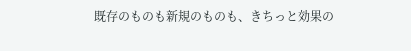既存のものも新規のものも、きちっと効果の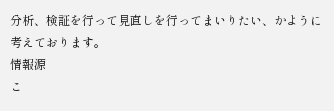分析、検証を行って見直しを行ってまいりたい、かように考えております。
情報源
こ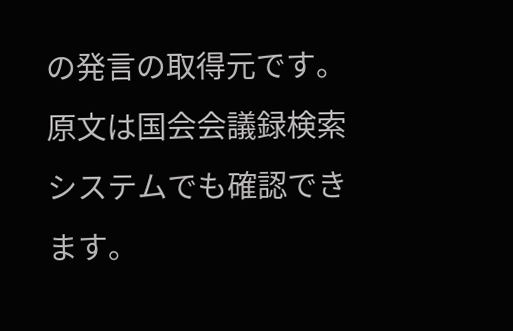の発言の取得元です。原文は国会会議録検索システムでも確認できます。